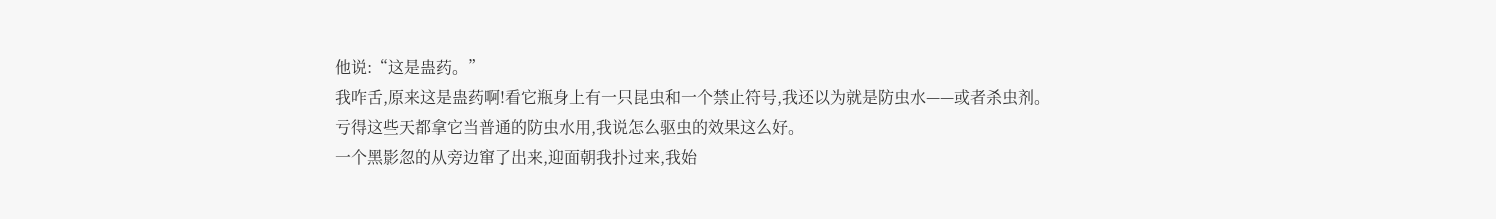他说:“这是蛊药。”
我咋舌,原来这是蛊药啊!看它瓶身上有一只昆虫和一个禁止符号,我还以为就是防虫水——或者杀虫剂。亏得这些天都拿它当普通的防虫水用,我说怎么驱虫的效果这么好。
一个黑影忽的从旁边窜了出来,迎面朝我扑过来,我始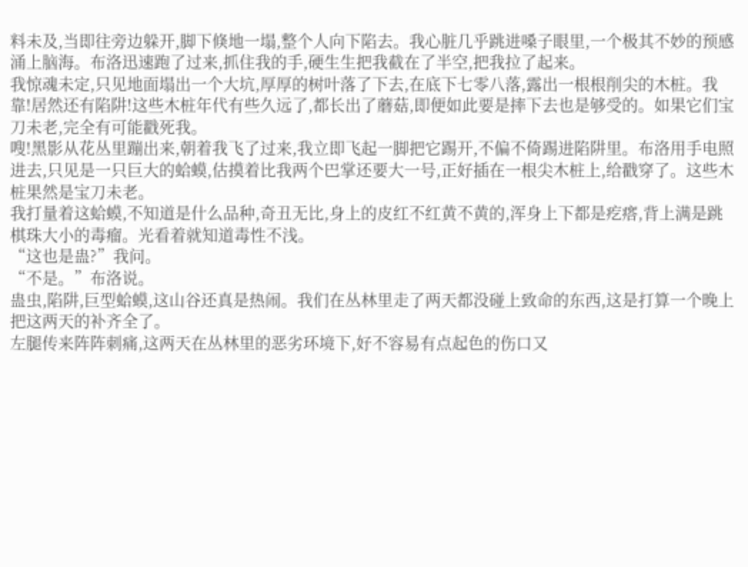料未及,当即往旁边躲开,脚下倏地一塌,整个人向下陷去。我心脏几乎跳进嗓子眼里,一个极其不妙的预感涌上脑海。布洛迅速跑了过来,抓住我的手,硬生生把我截在了半空,把我拉了起来。
我惊魂未定,只见地面塌出一个大坑,厚厚的树叶落了下去,在底下七零八落,露出一根根削尖的木桩。我靠!居然还有陷阱!这些木桩年代有些久远了,都长出了蘑菇,即便如此要是摔下去也是够受的。如果它们宝刀未老,完全有可能戳死我。
嗖!黑影从花丛里蹦出来,朝着我飞了过来,我立即飞起一脚把它踢开,不偏不倚踢进陷阱里。布洛用手电照进去,只见是一只巨大的蛤蟆,估摸着比我两个巴掌还要大一号,正好插在一根尖木桩上,给戳穿了。这些木桩果然是宝刀未老。
我打量着这蛤蟆,不知道是什么品种,奇丑无比,身上的皮红不红黄不黄的,浑身上下都是疙瘩,背上满是跳棋珠大小的毒瘤。光看着就知道毒性不浅。
“这也是蛊?”我问。
“不是。”布洛说。
蛊虫,陷阱,巨型蛤蟆,这山谷还真是热闹。我们在丛林里走了两天都没碰上致命的东西,这是打算一个晚上把这两天的补齐全了。
左腿传来阵阵刺痛,这两天在丛林里的恶劣环境下,好不容易有点起色的伤口又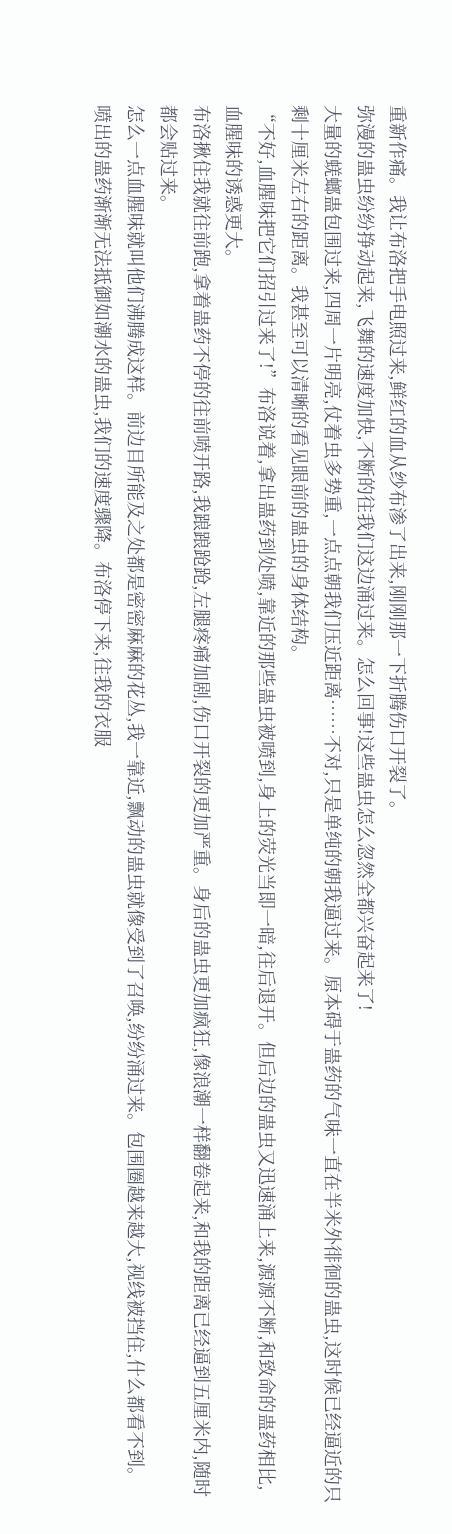重新作痛。我让布洛把手电照过来,鲜红的血从纱布渗了出来,刚刚那一下折腾伤口开裂了。
弥漫的蛊虫纷纷挣动起来,飞舞的速度加快,不断的往我们这边涌过来。怎么回事!这些蛊虫怎么忽然全都兴奋起来了!
大量的蜣螂蛊包围过来,四周一片明亮,仗着虫多势重,一点点朝我们压近距离……不对,只是单纯的朝我逼过来。原本碍于蛊药的气味一直在半米外徘徊的蛊虫,这时候已经逼近的只剩十厘米左右的距离。我甚至可以清晰的看见眼前的蛊虫的身体结构。
“不好,血腥味把它们招引过来了!”布洛说着,拿出蛊药到处喷,靠近的那些蛊虫被喷到,身上的荧光当即一暗,往后退开。但后边的蛊虫又迅速涌上来,源源不断,和致命的蛊药相比,血腥味的诱惑更大。
布洛揪住我就往前跑,拿着蛊药不停的往前喷开路,我踉踉跄跄,左腿疼痛加剧,伤口开裂的更加严重。身后的蛊虫更加疯狂,像浪潮一样翻卷起来,和我的距离已经逼到五厘米内,随时都会贴过来。
怎么一点血腥味就叫他们沸腾成这样。前边目所能及之处都是密密麻麻的花丛,我一靠近,飘动的蛊虫就像受到了召唤,纷纷涌过来。包围圈越来越大,视线被挡住,什么都看不到。
喷出的蛊药渐渐无法抵御如潮水的蛊虫,我们的速度骤降。布洛停下来,往我的衣服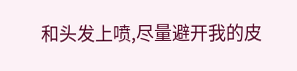和头发上喷,尽量避开我的皮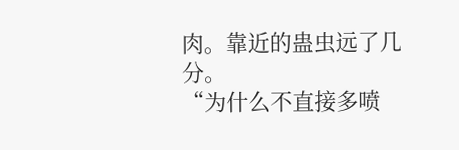肉。靠近的蛊虫远了几分。
“为什么不直接多喷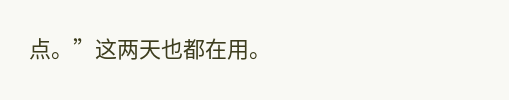点。”这两天也都在用。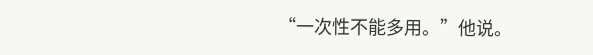“一次性不能多用。”他说。